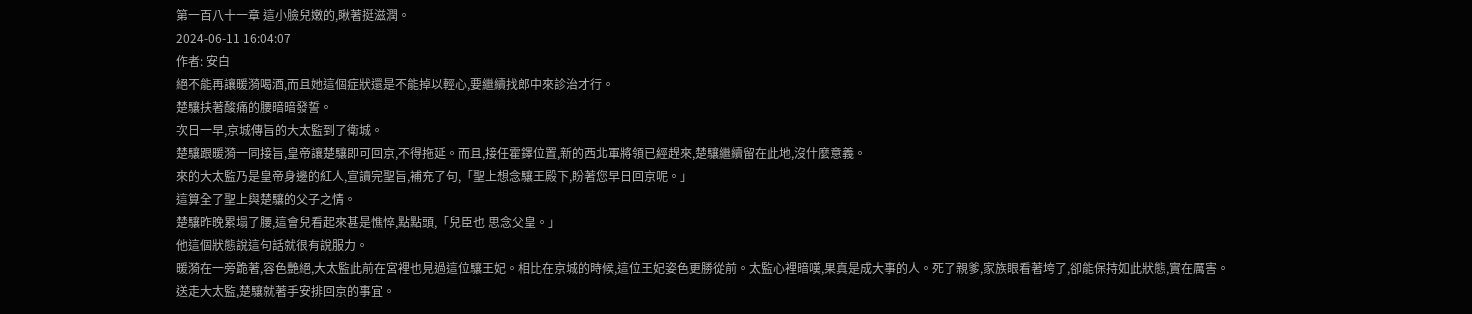第一百八十一章 這小臉兒嫩的,瞅著挺滋潤。
2024-06-11 16:04:07
作者: 安白
絕不能再讓暖漪喝酒,而且她這個症狀還是不能掉以輕心,要繼續找郎中來診治才行。
楚驤扶著酸痛的腰暗暗發誓。
次日一早,京城傳旨的大太監到了衛城。
楚驤跟暖漪一同接旨,皇帝讓楚驤即可回京,不得拖延。而且,接任霍鐸位置,新的西北軍將領已經趕來,楚驤繼續留在此地,沒什麼意義。
來的大太監乃是皇帝身邊的紅人,宣讀完聖旨,補充了句,「聖上想念驤王殿下,盼著您早日回京呢。」
這算全了聖上與楚驤的父子之情。
楚驤昨晚累塌了腰,這會兒看起來甚是憔悴,點點頭,「兒臣也 思念父皇。」
他這個狀態說這句話就很有說服力。
暖漪在一旁跪著,容色艷絕,大太監此前在宮裡也見過這位驤王妃。相比在京城的時候,這位王妃姿色更勝從前。太監心裡暗嘆,果真是成大事的人。死了親爹,家族眼看著垮了,卻能保持如此狀態,實在厲害。
送走大太監,楚驤就著手安排回京的事宜。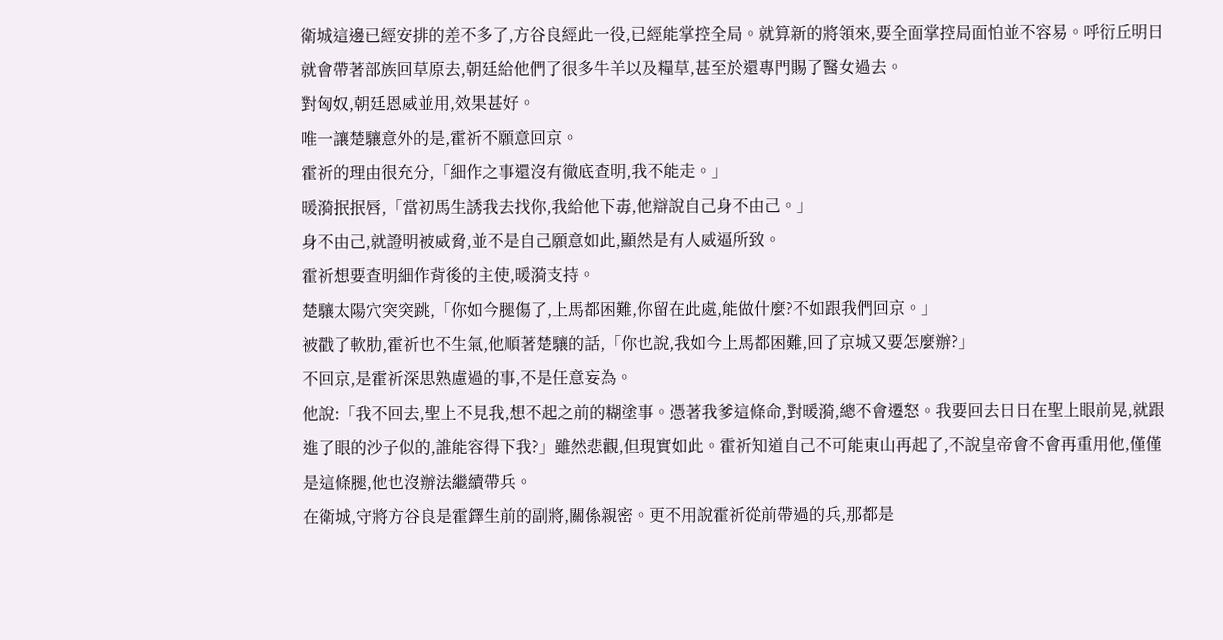衛城這邊已經安排的差不多了,方谷良經此一役,已經能掌控全局。就算新的將領來,要全面掌控局面怕並不容易。呼衍丘明日就會帶著部族回草原去,朝廷給他們了很多牛羊以及糧草,甚至於還專門賜了醫女過去。
對匈奴,朝廷恩威並用,效果甚好。
唯一讓楚驤意外的是,霍祈不願意回京。
霍祈的理由很充分,「細作之事還沒有徹底查明,我不能走。」
暖漪抿抿唇,「當初馬生誘我去找你,我給他下毒,他辯說自己身不由己。」
身不由己,就證明被威脅,並不是自己願意如此,顯然是有人威逼所致。
霍祈想要查明細作背後的主使,暖漪支持。
楚驤太陽穴突突跳,「你如今腿傷了,上馬都困難,你留在此處,能做什麼?不如跟我們回京。」
被戳了軟肋,霍祈也不生氣,他順著楚驤的話,「你也說,我如今上馬都困難,回了京城又要怎麼辦?」
不回京,是霍祈深思熟慮過的事,不是任意妄為。
他說:「我不回去,聖上不見我,想不起之前的糊塗事。憑著我爹這條命,對暖漪,總不會遷怒。我要回去日日在聖上眼前晃,就跟進了眼的沙子似的,誰能容得下我?」雖然悲觀,但現實如此。霍祈知道自己不可能東山再起了,不說皇帝會不會再重用他,僅僅是這條腿,他也沒辦法繼續帶兵。
在衛城,守將方谷良是霍鐸生前的副將,關係親密。更不用說霍祈從前帶過的兵,那都是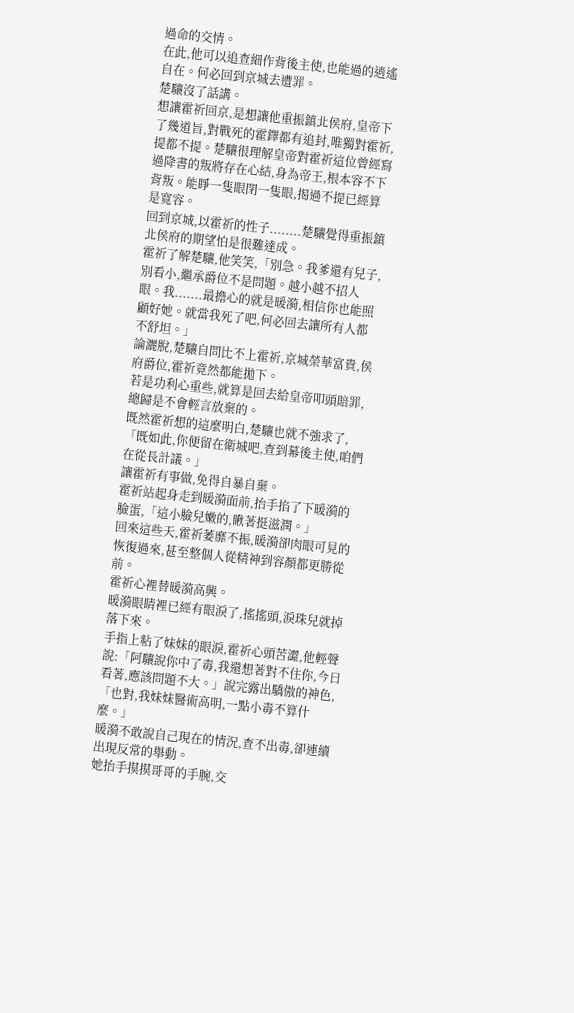過命的交情。
在此,他可以追查細作背後主使,也能過的逍遙自在。何必回到京城去遭罪。
楚驤沒了話講。
想讓霍祈回京,是想讓他重振鎮北侯府,皇帝下了幾道旨,對戰死的霍鐸都有追封,唯獨對霍祈,提都不提。楚驤很理解皇帝對霍祈這位曾經寫過降書的叛將存在心結,身為帝王,根本容不下背叛。能睜一隻眼閉一隻眼,揭過不提已經算是寬容。
回到京城,以霍祈的性子........楚驤覺得重振鎮北侯府的期望怕是很難達成。
霍祈了解楚驤,他笑笑,「別急。我爹還有兒子,別看小,繼承爵位不是問題。越小越不招人眼。我.......最擔心的就是暖漪,相信你也能照顧好她。就當我死了吧,何必回去讓所有人都不舒坦。」
論灑脫,楚驤自問比不上霍祈,京城榮華富貴,侯府爵位,霍祈竟然都能拋下。
若是功利心重些,就算是回去給皇帝叩頭賠罪,總歸是不會輕言放棄的。
既然霍祈想的這麼明白,楚驤也就不強求了,「既如此,你便留在衛城吧,查到幕後主使,咱們在從長計議。」
讓霍祈有事做,免得自暴自棄。
霍祈站起身走到暖漪面前,抬手掐了下暖漪的臉蛋,「這小臉兒嫩的,瞅著挺滋潤。」
回來這些天,霍祈萎靡不振,暖漪卻肉眼可見的恢復過來,甚至整個人從精神到容顏都更勝從前。
霍祈心裡替暖漪高興。
暖漪眼睛裡已經有眼淚了,搖搖頭,淚珠兒就掉落下來。
手指上粘了妹妹的眼淚,霍祈心頭苦澀,他輕聲說:「阿驤說你中了毒,我還想著對不住你,今日看著,應該問題不大。」說完露出驕傲的神色,「也對,我妹妹醫術高明,一點小毒不算什麼。」
暖漪不敢說自己現在的情況,查不出毒,卻連續出現反常的舉動。
她抬手摸摸哥哥的手腕,交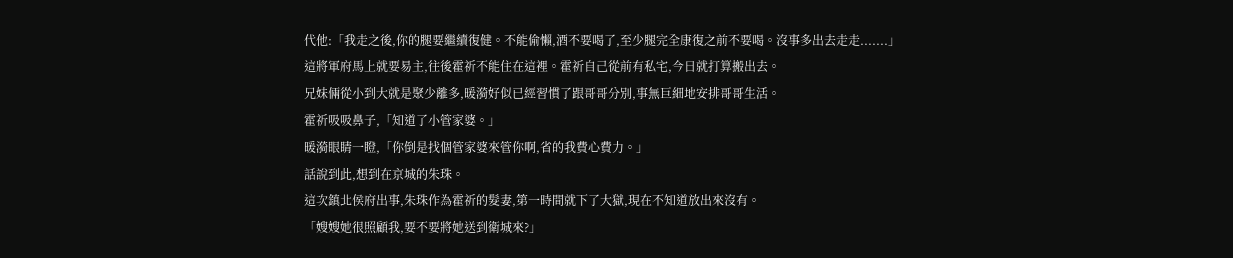代他:「我走之後,你的腿要繼續復健。不能偷懶,酒不要喝了,至少腿完全康復之前不要喝。沒事多出去走走.......」
這將軍府馬上就要易主,往後霍祈不能住在這裡。霍祈自己從前有私宅,今日就打算搬出去。
兄妹倆從小到大就是聚少離多,暖漪好似已經習慣了跟哥哥分別,事無巨細地安排哥哥生活。
霍祈吸吸鼻子,「知道了小管家婆。」
暖漪眼睛一瞪,「你倒是找個管家婆來管你啊,省的我費心費力。」
話說到此,想到在京城的朱珠。
這次鎮北侯府出事,朱珠作為霍祈的髮妻,第一時間就下了大獄,現在不知道放出來沒有。
「嫂嫂她很照顧我,要不要將她送到衛城來?」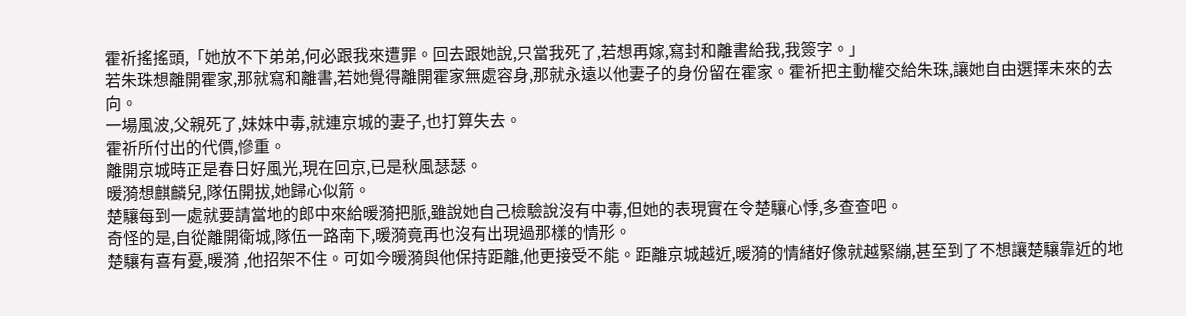霍祈搖搖頭,「她放不下弟弟,何必跟我來遭罪。回去跟她說,只當我死了,若想再嫁,寫封和離書給我,我簽字。」
若朱珠想離開霍家,那就寫和離書,若她覺得離開霍家無處容身,那就永遠以他妻子的身份留在霍家。霍祈把主動權交給朱珠,讓她自由選擇未來的去向。
一場風波,父親死了,妹妹中毒,就連京城的妻子,也打算失去。
霍祈所付出的代價,慘重。
離開京城時正是春日好風光,現在回京,已是秋風瑟瑟。
暖漪想麒麟兒,隊伍開拔,她歸心似箭。
楚驤每到一處就要請當地的郎中來給暖漪把脈,雖說她自己檢驗說沒有中毒,但她的表現實在令楚驤心悸,多查查吧。
奇怪的是,自從離開衛城,隊伍一路南下,暖漪竟再也沒有出現過那樣的情形。
楚驤有喜有憂,暖漪 ,他招架不住。可如今暖漪與他保持距離,他更接受不能。距離京城越近,暖漪的情緒好像就越緊繃,甚至到了不想讓楚驤靠近的地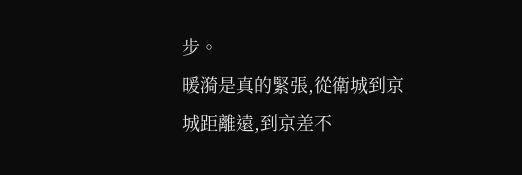步。
暖漪是真的緊張,從衛城到京城距離遠,到京差不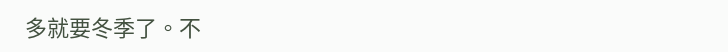多就要冬季了。不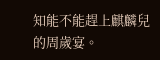知能不能趕上麒麟兒的周歲宴。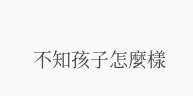不知孩子怎麼樣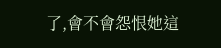了,會不會怨恨她這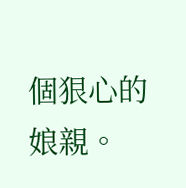個狠心的娘親。